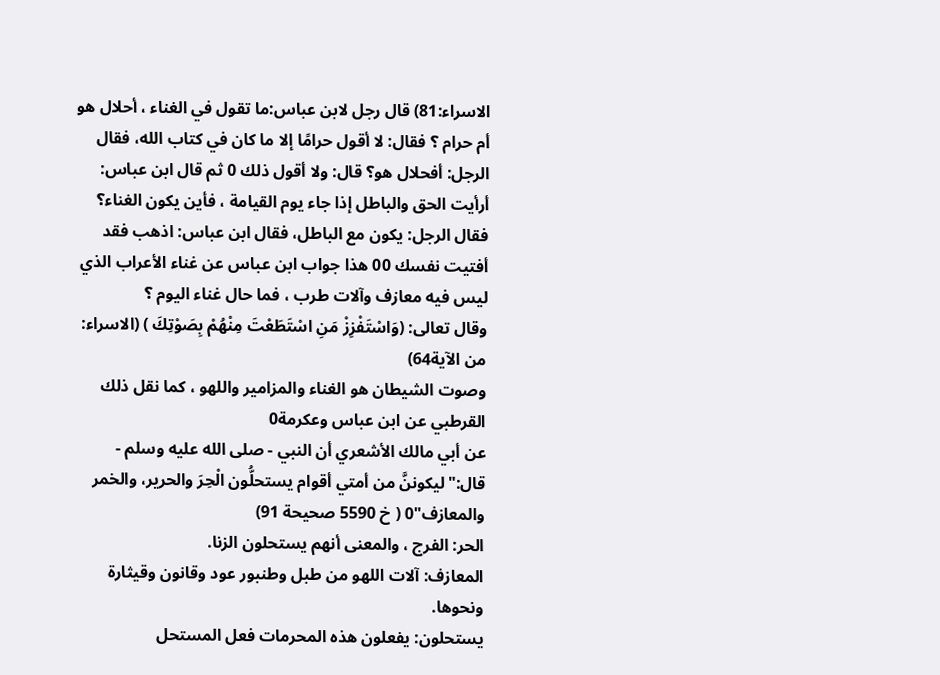الاسراء:81) قال رجل لابن عباس:ما تقول في الغناء ، أحلال هو أم حرام ؟ فقال: لا أقول حرامًا إلا ما كان في كتاب الله، فقال الرجل: أفحلال هو؟ قال: ولا أقول ذلك 0 ثم قال ابن عباس: أرأيت الحق والباطل إذا جاء يوم القيامة ، فأين يكون الغناء؟ فقال الرجل: يكون مع الباطل، فقال ابن عباس: اذهب فقد أفتيت نفسك 00 هذا جواب ابن عباس عن غناء الأعراب الذي ليس فيه معازف وآلات طرب ، فما حال غناء اليوم ؟
وقال تعالى: (وَاسْتَفْزِزْ مَنِ اسْتَطَعْتَ مِنْهُمْ بِصَوْتِكَ ) (الاسراء: من الآية64)
وصوت الشيطان هو الغناء والمزامير واللهو ، كما نقل ذلك القرطبي عن ابن عباس وعكرمة0
عن أبي مالك الأشعري أن النبي - صلى الله عليه وسلم - قال:"ليكوننَّ من أمتي أقوام يستحلُّون الْحِرَ والحرير، والخمر والمعازف"0 ( خ 5590 صحيحة 91)
الحر: الفرج ، والمعنى أنهم يستحلون الزنا.
المعازف: آلات اللهو من طبل وطنبور عود وقانون وقيثارة ونحوها.
يستحلون: يفعلون هذه المحرمات فعل المستحل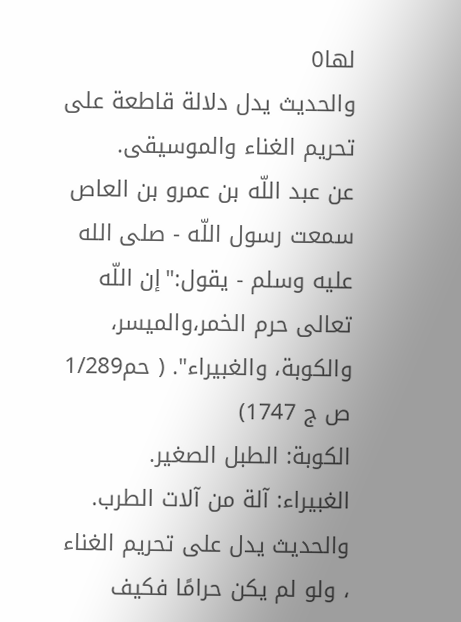لها0
والحديث يدل دلالة قاطعة على تحريم الغناء والموسيقى.
عن عبد اللّه بن عمرو بن العاص سمعت رسول اللّه - صلى الله عليه وسلم - يقول:"إن اللّه تعالى حرم الخمر،والميسر، والكوبة، والغبيراء". ( حم1/289 ص ج 1747)
الكوبة: الطبل الصغير.
الغبيراء: آلة من آلات الطرب.
والحديث يدل على تحريم الغناء ، ولو لم يكن حرامًا فكيف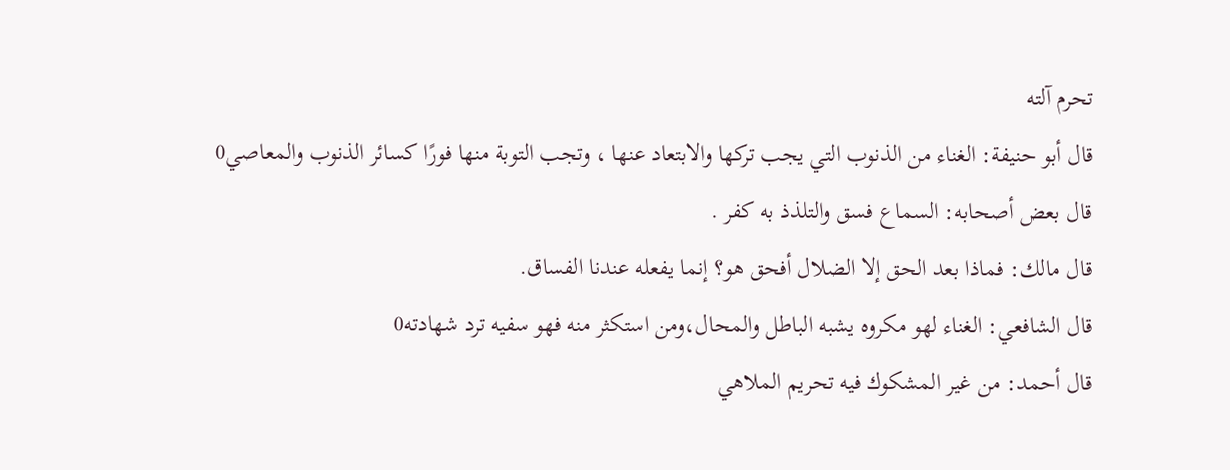تحرم آلته
قال أبو حنيفة: الغناء من الذنوب التي يجب تركها والابتعاد عنها ، وتجب التوبة منها فورًا كسائر الذنوب والمعاصي0
قال بعض أصحابه: السماع فسق والتلذذ به كفر .
قال مالك: فماذا بعد الحق إلا الضلال أفحق هو؟ إنما يفعله عندنا الفساق.
قال الشافعي: الغناء لهو مكروه يشبه الباطل والمحال،ومن استكثر منه فهو سفيه ترد شهادته0
قال أحمد: من غير المشكوك فيه تحريم الملاهي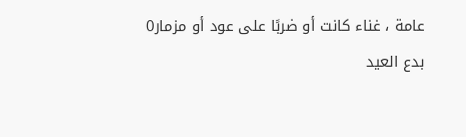عامة ، غناء كانت أو ضربًا على عود أو مزمار0
بدع العيد